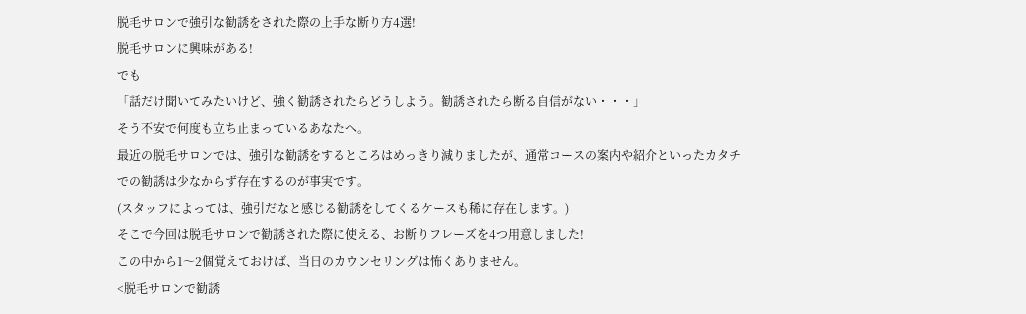脱毛サロンで強引な勧誘をされた際の上手な断り方4選!
脱毛サロンに興味がある!
でも
「話だけ聞いてみたいけど、強く勧誘されたらどうしよう。勧誘されたら断る自信がない・・・」
そう不安で何度も立ち止まっているあなたへ。
最近の脱毛サロンでは、強引な勧誘をするところはめっきり減りましたが、通常コースの案内や紹介といったカタチでの勧誘は少なからず存在するのが事実です。
(スタッフによっては、強引だなと感じる勧誘をしてくるケースも稀に存在します。)
そこで今回は脱毛サロンで勧誘された際に使える、お断りフレーズを4つ用意しました!
この中から1〜2個覚えておけば、当日のカウンセリングは怖くありません。
<脱毛サロンで勧誘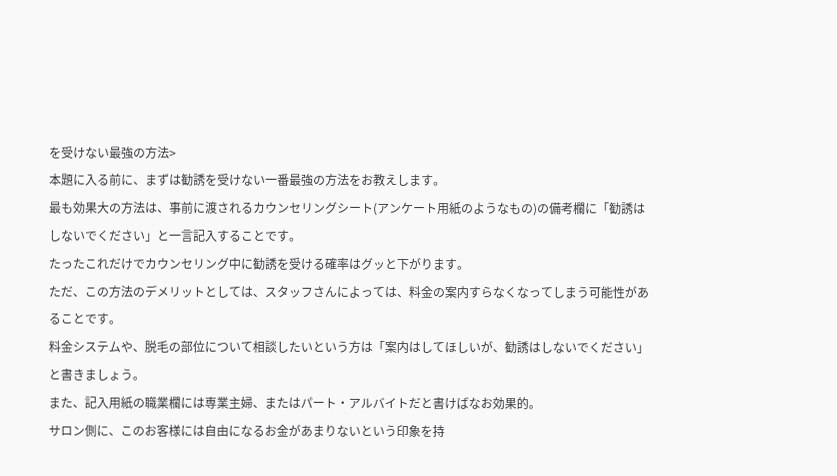を受けない最強の方法>
本題に入る前に、まずは勧誘を受けない一番最強の方法をお教えします。
最も効果大の方法は、事前に渡されるカウンセリングシート(アンケート用紙のようなもの)の備考欄に「勧誘はしないでください」と一言記入することです。
たったこれだけでカウンセリング中に勧誘を受ける確率はグッと下がります。
ただ、この方法のデメリットとしては、スタッフさんによっては、料金の案内すらなくなってしまう可能性があることです。
料金システムや、脱毛の部位について相談したいという方は「案内はしてほしいが、勧誘はしないでください」と書きましょう。
また、記入用紙の職業欄には専業主婦、またはパート・アルバイトだと書けばなお効果的。
サロン側に、このお客様には自由になるお金があまりないという印象を持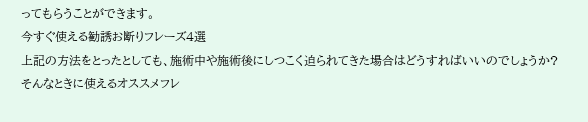ってもらうことができます。
今すぐ使える勧誘お断りフレーズ4選
上記の方法をとったとしても、施術中や施術後にしつこく迫られてきた場合はどうすればいいのでしょうか?
そんなときに使えるオススメフレ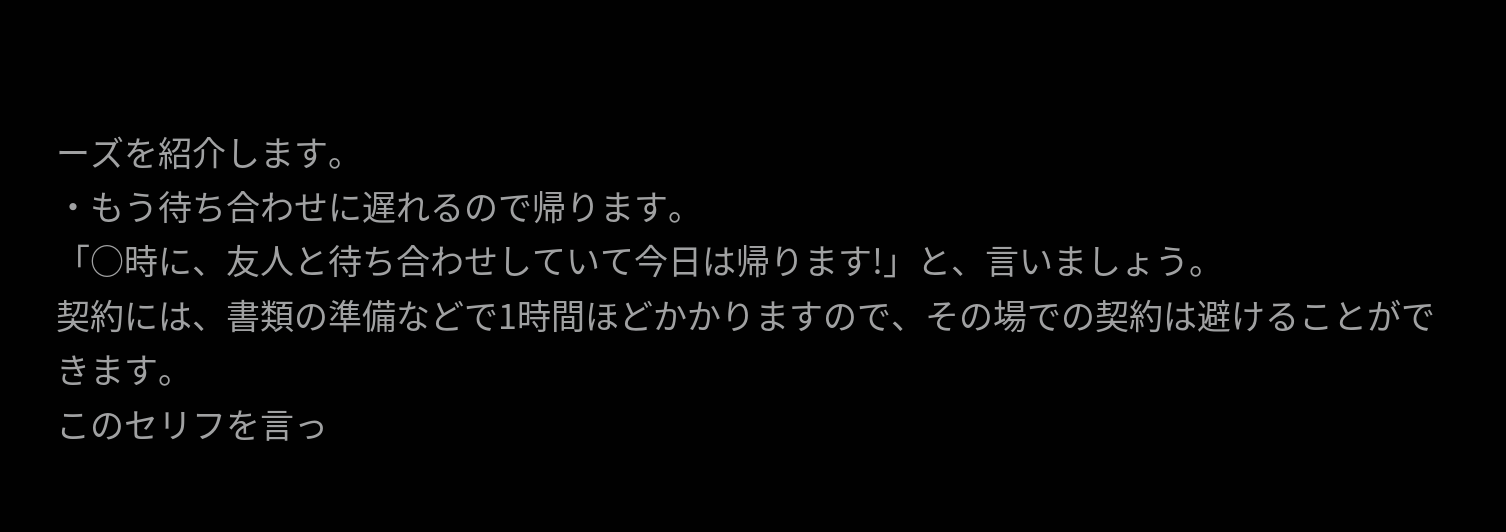ーズを紹介します。
・もう待ち合わせに遅れるので帰ります。
「○時に、友人と待ち合わせしていて今日は帰ります!」と、言いましょう。
契約には、書類の準備などで1時間ほどかかりますので、その場での契約は避けることができます。
このセリフを言っ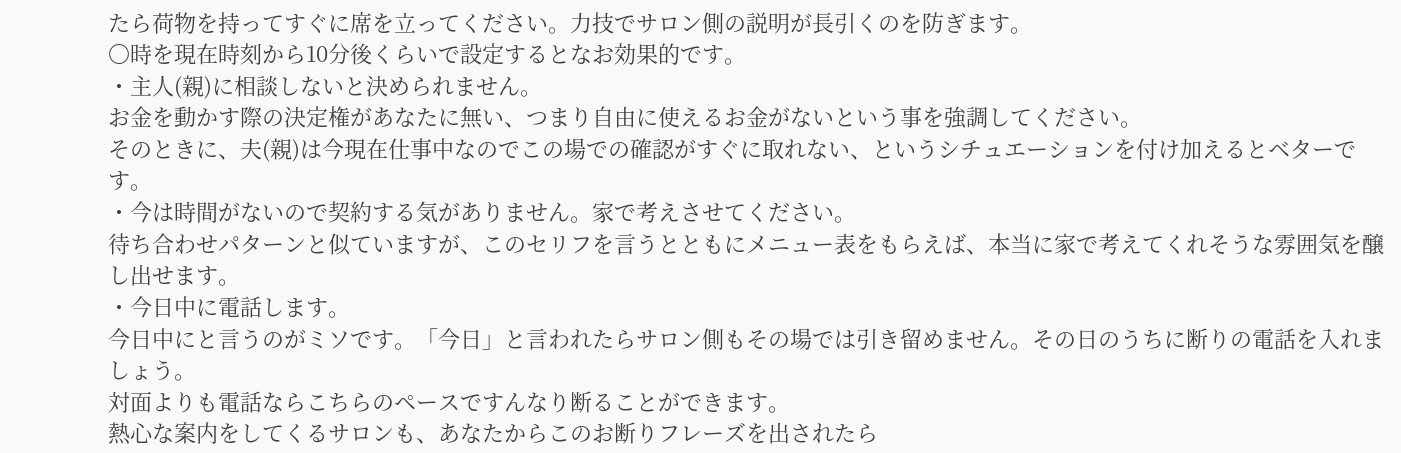たら荷物を持ってすぐに席を立ってください。力技でサロン側の説明が長引くのを防ぎます。
〇時を現在時刻から10分後くらいで設定するとなお効果的です。
・主人(親)に相談しないと決められません。
お金を動かす際の決定権があなたに無い、つまり自由に使えるお金がないという事を強調してください。
そのときに、夫(親)は今現在仕事中なのでこの場での確認がすぐに取れない、というシチュエーションを付け加えるとベターです。
・今は時間がないので契約する気がありません。家で考えさせてください。
待ち合わせパターンと似ていますが、このセリフを言うとともにメニュー表をもらえば、本当に家で考えてくれそうな雰囲気を醸し出せます。
・今日中に電話します。
今日中にと言うのがミソです。「今日」と言われたらサロン側もその場では引き留めません。その日のうちに断りの電話を入れましょう。
対面よりも電話ならこちらのペースですんなり断ることができます。
熱心な案内をしてくるサロンも、あなたからこのお断りフレーズを出されたら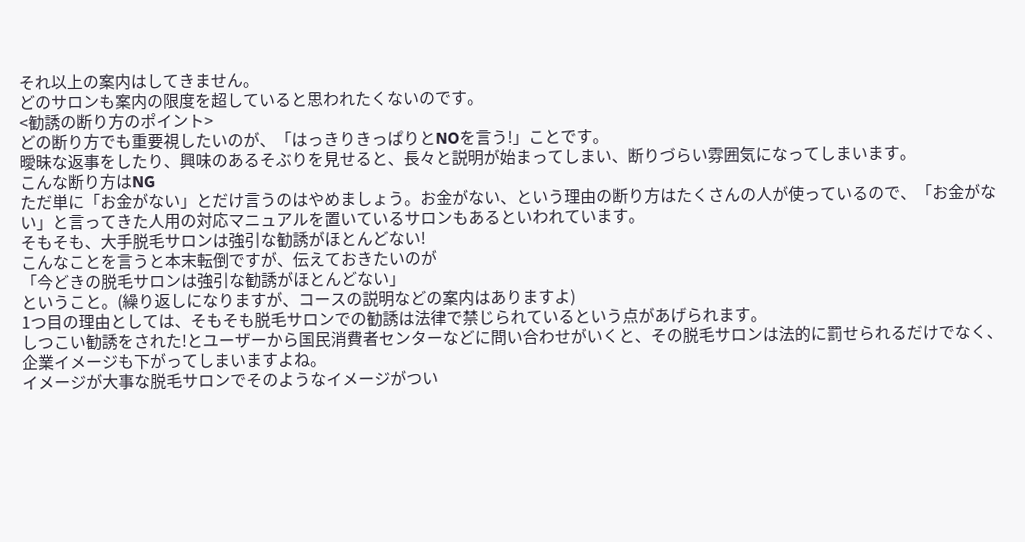それ以上の案内はしてきません。
どのサロンも案内の限度を超していると思われたくないのです。
<勧誘の断り方のポイント>
どの断り方でも重要視したいのが、「はっきりきっぱりとNOを言う!」ことです。
曖昧な返事をしたり、興味のあるそぶりを見せると、長々と説明が始まってしまい、断りづらい雰囲気になってしまいます。
こんな断り方はNG
ただ単に「お金がない」とだけ言うのはやめましょう。お金がない、という理由の断り方はたくさんの人が使っているので、「お金がない」と言ってきた人用の対応マニュアルを置いているサロンもあるといわれています。
そもそも、大手脱毛サロンは強引な勧誘がほとんどない!
こんなことを言うと本末転倒ですが、伝えておきたいのが
「今どきの脱毛サロンは強引な勧誘がほとんどない」
ということ。(繰り返しになりますが、コースの説明などの案内はありますよ)
1つ目の理由としては、そもそも脱毛サロンでの勧誘は法律で禁じられているという点があげられます。
しつこい勧誘をされた!とユーザーから国民消費者センターなどに問い合わせがいくと、その脱毛サロンは法的に罰せられるだけでなく、企業イメージも下がってしまいますよね。
イメージが大事な脱毛サロンでそのようなイメージがつい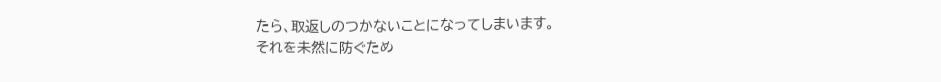たら、取返しのつかないことになってしまいます。
それを未然に防ぐため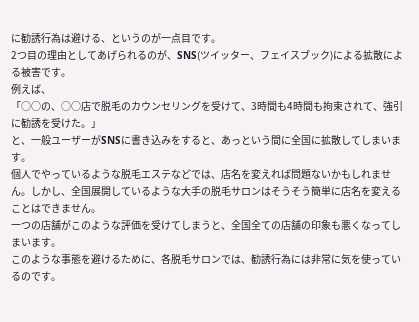に勧誘行為は避ける、というのが一点目です。
2つ目の理由としてあげられるのが、SNS(ツイッター、フェイスブック)による拡散による被害です。
例えば、
「○○の、○○店で脱毛のカウンセリングを受けて、3時間も4時間も拘束されて、強引に勧誘を受けた。」
と、一般ユーザーがSNSに書き込みをすると、あっという間に全国に拡散してしまいます。
個人でやっているような脱毛エステなどでは、店名を変えれば問題ないかもしれません。しかし、全国展開しているような大手の脱毛サロンはそうそう簡単に店名を変えることはできません。
一つの店舗がこのような評価を受けてしまうと、全国全ての店舗の印象も悪くなってしまいます。
このような事態を避けるために、各脱毛サロンでは、勧誘行為には非常に気を使っているのです。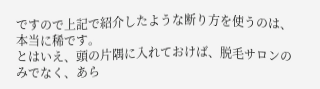ですので上記で紹介したような断り方を使うのは、本当に稀です。
とはいえ、頭の片隅に入れておけば、脱毛サロンのみでなく、あら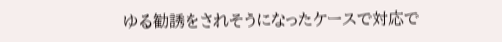ゆる勧誘をされそうになったケースで対応で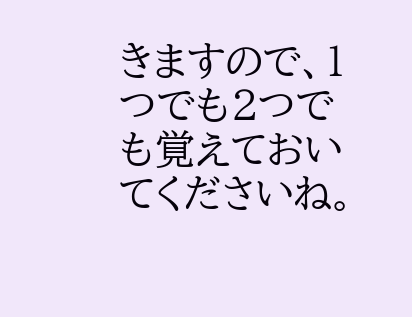きますので、1つでも2つでも覚えておいてくださいね。